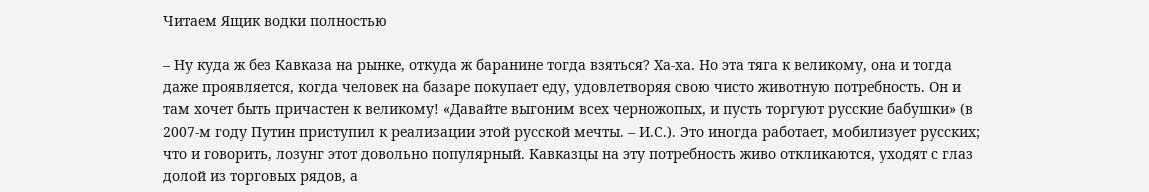Читаем Ящик водки полностью

– Ну куда ж без Кавказа на рынке, откуда ж баранине тогда взяться? Ха-ха. Но эта тяга к великому, она и тогда даже проявляется, когда человек на базаре покупает еду, удовлетворяя свою чисто животную потребность. Он и там хочет быть причастен к великому! «Давайте выгоним всех черножопых, и пусть торгуют русские бабушки» (в 2007-м году Путин приступил к реализации этой русской мечты. – И.С.). Это иногда работает, мобилизует русских; что и говорить, лозунг этот довольно популярный. Кавказцы на эту потребность живо откликаются, уходят с глаз долой из торговых рядов, а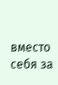вместо себя за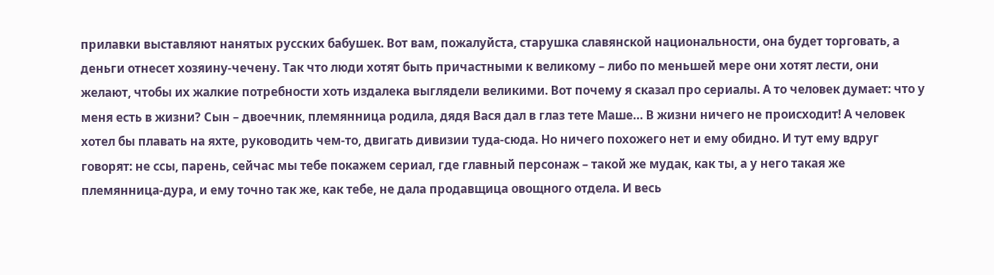прилавки выставляют нанятых русских бабушек. Вот вам, пожалуйста, старушка славянской национальности, она будет торговать, а деньги отнесет хозяину-чечену. Так что люди хотят быть причастными к великому – либо по меньшей мере они хотят лести, они желают, чтобы их жалкие потребности хоть издалека выглядели великими. Вот почему я сказал про сериалы. А то человек думает: что у меня есть в жизни? Сын – двоечник, племянница родила, дядя Вася дал в глаз тете Маше… В жизни ничего не происходит! А человек хотел бы плавать на яхте, руководить чем-то, двигать дивизии туда-сюда. Но ничего похожего нет и ему обидно. И тут ему вдруг говорят: не ссы, парень, сейчас мы тебе покажем сериал, где главный персонаж – такой же мудак, как ты, а у него такая же племянница-дура, и ему точно так же, как тебе, не дала продавщица овощного отдела. И весь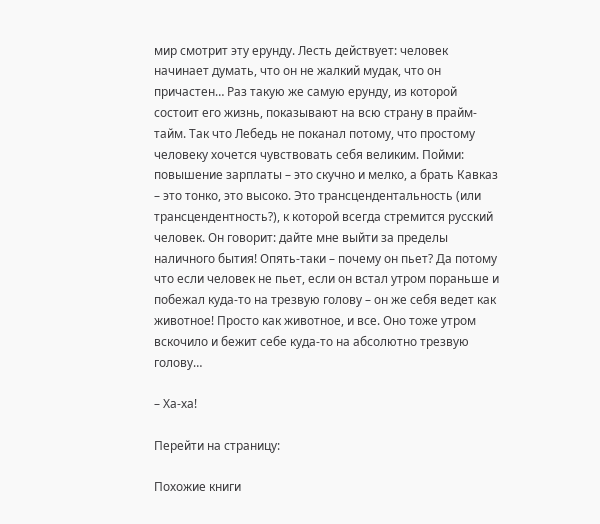мир смотрит эту ерунду. Лесть действует: человек начинает думать, что он не жалкий мудак, что он причастен… Раз такую же самую ерунду, из которой состоит его жизнь, показывают на всю страну в прайм-тайм. Так что Лебедь не поканал потому, что простому человеку хочется чувствовать себя великим. Пойми: повышение зарплаты – это скучно и мелко, а брать Кавказ – это тонко, это высоко. Это трансцендентальность (или трансцендентность?), к которой всегда стремится русский человек. Он говорит: дайте мне выйти за пределы наличного бытия! Опять-таки – почему он пьет? Да потому что если человек не пьет, если он встал утром пораньше и побежал куда-то на трезвую голову – он же себя ведет как животное! Просто как животное, и все. Оно тоже утром вскочило и бежит себе куда-то на абсолютно трезвую голову…

– Ха-ха!

Перейти на страницу:

Похожие книги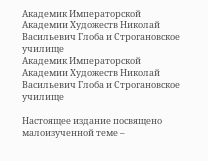Академик Императорской Академии Художеств Николай Васильевич Глоба и Строгановское училище
Академик Императорской Академии Художеств Николай Васильевич Глоба и Строгановское училище

Настоящее издание посвящено малоизученной теме –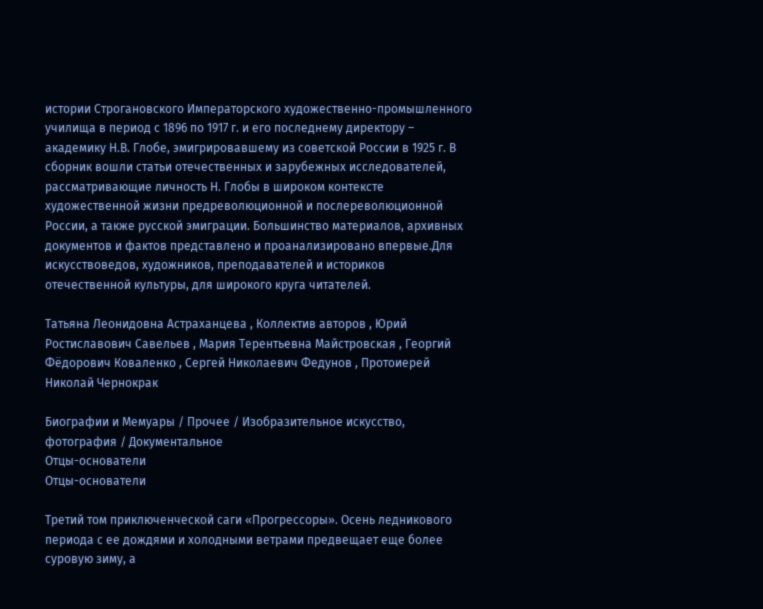истории Строгановского Императорского художественно-промышленного училища в период с 1896 по 1917 г. и его последнему директору – академику Н.В. Глобе, эмигрировавшему из советской России в 1925 г. В сборник вошли статьи отечественных и зарубежных исследователей, рассматривающие личность Н. Глобы в широком контексте художественной жизни предреволюционной и послереволюционной России, а также русской эмиграции. Большинство материалов, архивных документов и фактов представлено и проанализировано впервые.Для искусствоведов, художников, преподавателей и историков отечественной культуры, для широкого круга читателей.

Татьяна Леонидовна Астраханцева , Коллектив авторов , Юрий Ростиславович Савельев , Мария Терентьевна Майстровская , Георгий Фёдорович Коваленко , Сергей Николаевич Федунов , Протоиерей Николай Чернокрак

Биографии и Мемуары / Прочее / Изобразительное искусство, фотография / Документальное
Отцы-основатели
Отцы-основатели

Третий том приключенческой саги «Прогрессоры». Осень ледникового периода с ее дождями и холодными ветрами предвещает еще более суровую зиму, а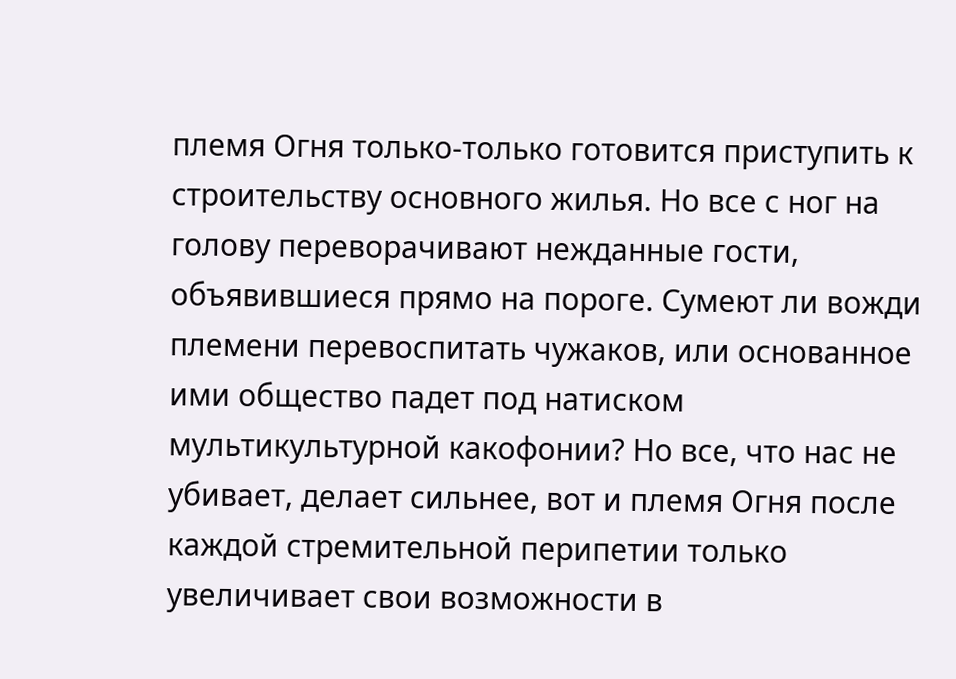племя Огня только-только готовится приступить к строительству основного жилья. Но все с ног на голову переворачивают нежданные гости, объявившиеся прямо на пороге. Сумеют ли вожди племени перевоспитать чужаков, или основанное ими общество падет под натиском мультикультурной какофонии? Но все, что нас не убивает, делает сильнее, вот и племя Огня после каждой стремительной перипетии только увеличивает свои возможности в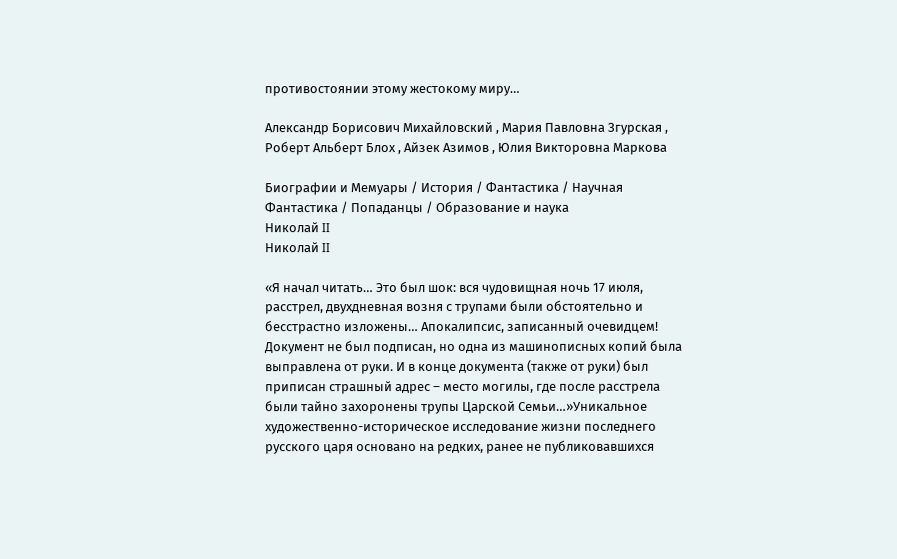противостоянии этому жестокому миру…

Александр Борисович Михайловский , Мария Павловна Згурская , Роберт Альберт Блох , Айзек Азимов , Юлия Викторовна Маркова

Биографии и Мемуары / История / Фантастика / Научная Фантастика / Попаданцы / Образование и наука
Николай II
Николай II

«Я начал читать… Это был шок: вся чудовищная ночь 17 июля, расстрел, двухдневная возня с трупами были обстоятельно и бесстрастно изложены… Апокалипсис, записанный очевидцем! Документ не был подписан, но одна из машинописных копий была выправлена от руки. И в конце документа (также от руки) был приписан страшный адрес – место могилы, где после расстрела были тайно захоронены трупы Царской Семьи…»Уникальное художественно-историческое исследование жизни последнего русского царя основано на редких, ранее не публиковавшихся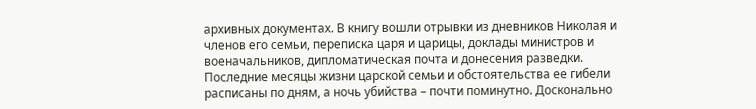архивных документах. В книгу вошли отрывки из дневников Николая и членов его семьи, переписка царя и царицы, доклады министров и военачальников, дипломатическая почта и донесения разведки. Последние месяцы жизни царской семьи и обстоятельства ее гибели расписаны по дням, а ночь убийства – почти поминутно. Досконально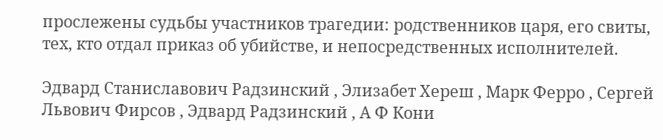прослежены судьбы участников трагедии: родственников царя, его свиты, тех, кто отдал приказ об убийстве, и непосредственных исполнителей.

Эдвард Станиславович Радзинский , Элизабет Хереш , Марк Ферро , Сергей Львович Фирсов , Эдвард Радзинский , А Ф Кони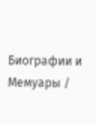Биографии и Мемуары /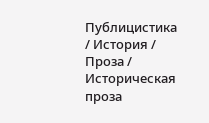Публицистика / История / Проза / Историческая проза